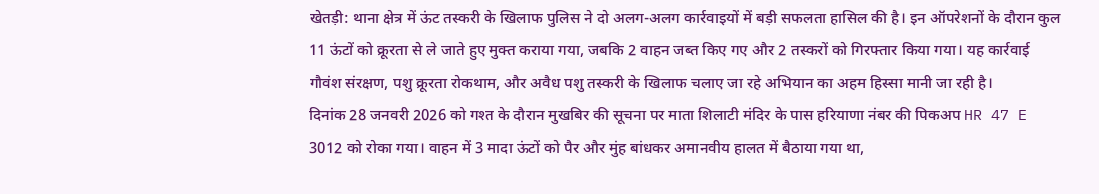खेतड़ी: थाना क्षेत्र में ऊंट तस्करी के खिलाफ पुलिस ने दो अलग-अलग कार्रवाइयों में बड़ी सफलता हासिल की है। इन ऑपरेशनों के दौरान कुल 11 ऊंटों को क्रूरता से ले जाते हुए मुक्त कराया गया, जबकि 2 वाहन जब्त किए गए और 2 तस्करों को गिरफ्तार किया गया। यह कार्रवाई गौवंश संरक्षण, पशु क्रूरता रोकथाम, और अवैध पशु तस्करी के खिलाफ चलाए जा रहे अभियान का अहम हिस्सा मानी जा रही है।
दिनांक 28 जनवरी 2026 को गश्त के दौरान मुखबिर की सूचना पर माता शिलाटी मंदिर के पास हरियाणा नंबर की पिकअप HR 47 E 3012 को रोका गया। वाहन में 3 मादा ऊंटों को पैर और मुंह बांधकर अमानवीय हालत में बैठाया गया था,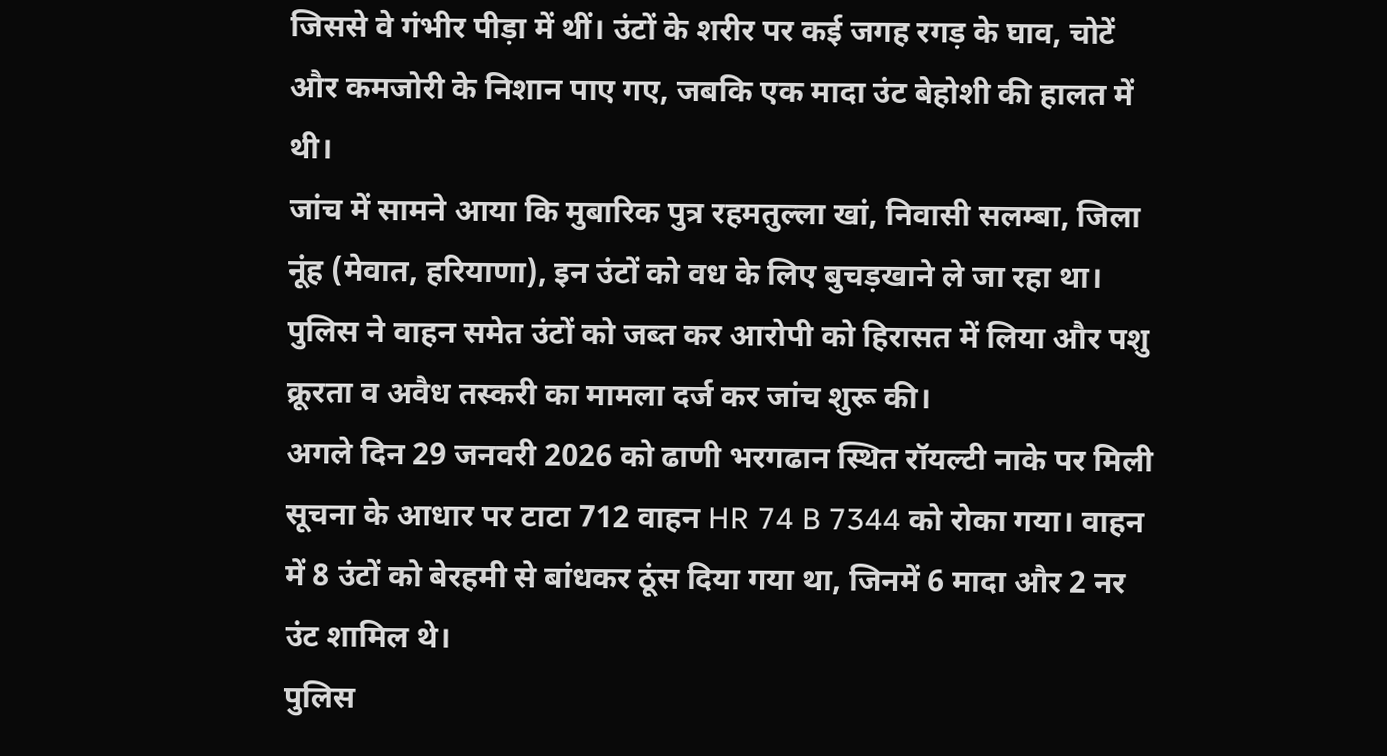जिससे वे गंभीर पीड़ा में थीं। उंटों के शरीर पर कई जगह रगड़ के घाव, चोटें और कमजोरी के निशान पाए गए, जबकि एक मादा उंट बेहोशी की हालत में थी।
जांच में सामने आया कि मुबारिक पुत्र रहमतुल्ला खां, निवासी सलम्बा, जिला नूंह (मेवात, हरियाणा), इन उंटों को वध के लिए बुचड़खाने ले जा रहा था। पुलिस ने वाहन समेत उंटों को जब्त कर आरोपी को हिरासत में लिया और पशु क्रूरता व अवैध तस्करी का मामला दर्ज कर जांच शुरू की।
अगले दिन 29 जनवरी 2026 को ढाणी भरगढान स्थित रॉयल्टी नाके पर मिली सूचना के आधार पर टाटा 712 वाहन HR 74 B 7344 को रोका गया। वाहन में 8 उंटों को बेरहमी से बांधकर ठूंस दिया गया था, जिनमें 6 मादा और 2 नर उंट शामिल थे।
पुलिस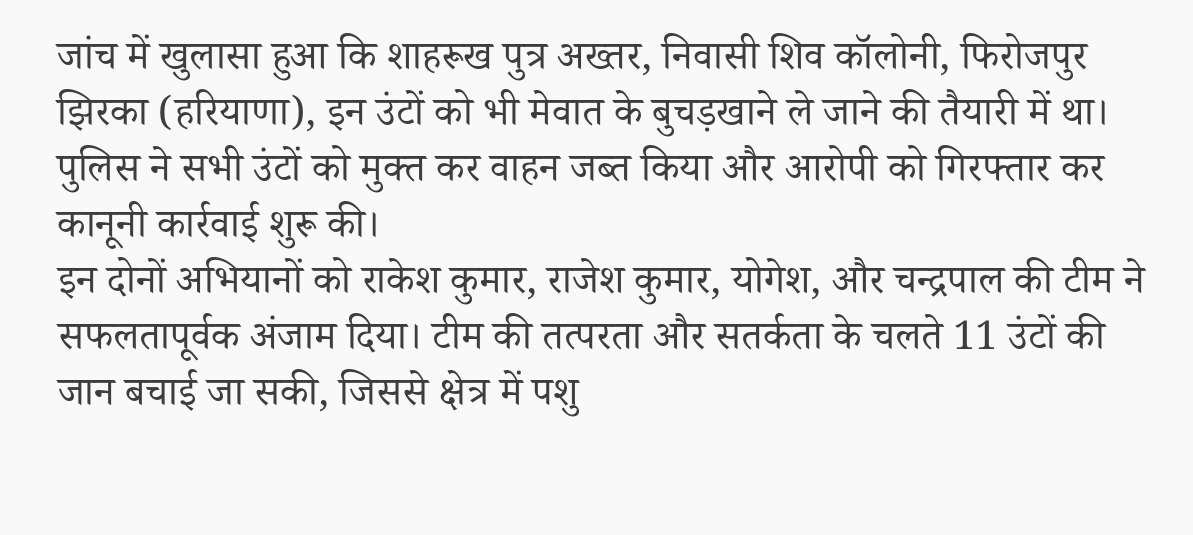जांच में खुलासा हुआ कि शाहरूख पुत्र अख्तर, निवासी शिव कॉलोनी, फिरोजपुर झिरका (हरियाणा), इन उंटों को भी मेवात के बुचड़खाने ले जाने की तैयारी में था। पुलिस ने सभी उंटों को मुक्त कर वाहन जब्त किया और आरोपी को गिरफ्तार कर कानूनी कार्रवाई शुरू की।
इन दोनों अभियानों को राकेश कुमार, राजेश कुमार, योगेश, और चन्द्रपाल की टीम ने सफलतापूर्वक अंजाम दिया। टीम की तत्परता और सतर्कता के चलते 11 उंटों की जान बचाई जा सकी, जिससे क्षेत्र में पशु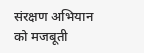संरक्षण अभियान को मजबूती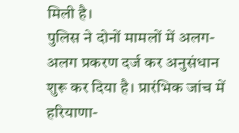मिली है।
पुलिस ने दोनों मामलों में अलग-अलग प्रकरण दर्ज कर अनुसंधान शुरू कर दिया है। प्रारंभिक जांच में हरियाणा-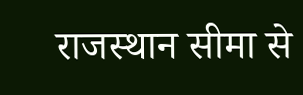राजस्थान सीमा से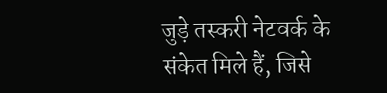जुड़े तस्करी नेटवर्क के संकेत मिले हैं, जिसे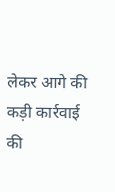लेकर आगे की कड़ी कार्रवाई की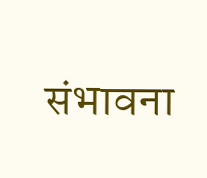संभावना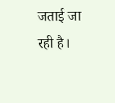जताई जा रही है।